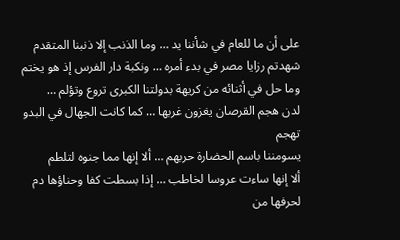على أن ما للعام في شأننا يد … وما الذنب إلا ذنبنا المتقدم
شهدتم رزايا مصر في بدء أمره … ونكبة دار الفرس إذ هو يختم
وما حل في أثنائه من كريهة بدولتنا الكبرى تروع وتؤلم …
لدن هجم القرصان يغزون غربها … كما كانت الجهال في البدو تهجم
يسومننا باسم الحضارة حربهم … ألا إنها مما جنوه لتلطم
ألا إنها ساءت عروسا لخاطب … إذا بسطت كفا وحناؤها دم
لحرفها من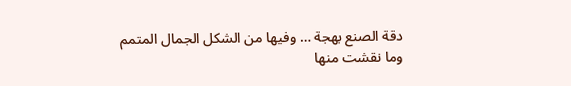دقة الصنع بهجة … وفيها من الشكل الجمال المتمم
وما نقشت منها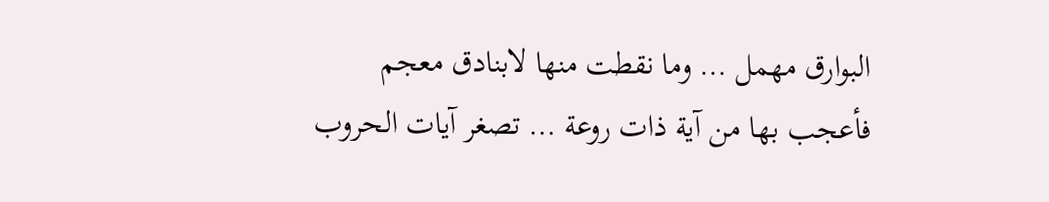البوارق مهمل … وما نقطت منها لابنادق معجم
فأعجب بها من آية ذات روعة … تصغر آيات الحروب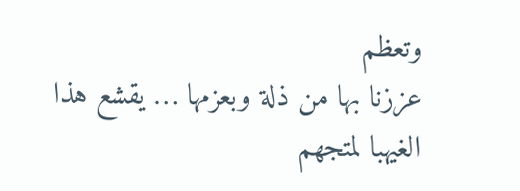وتعظم
عززنا بها من ذلة وبعزمها … يقشع هذا الغيهبا لمتجهم